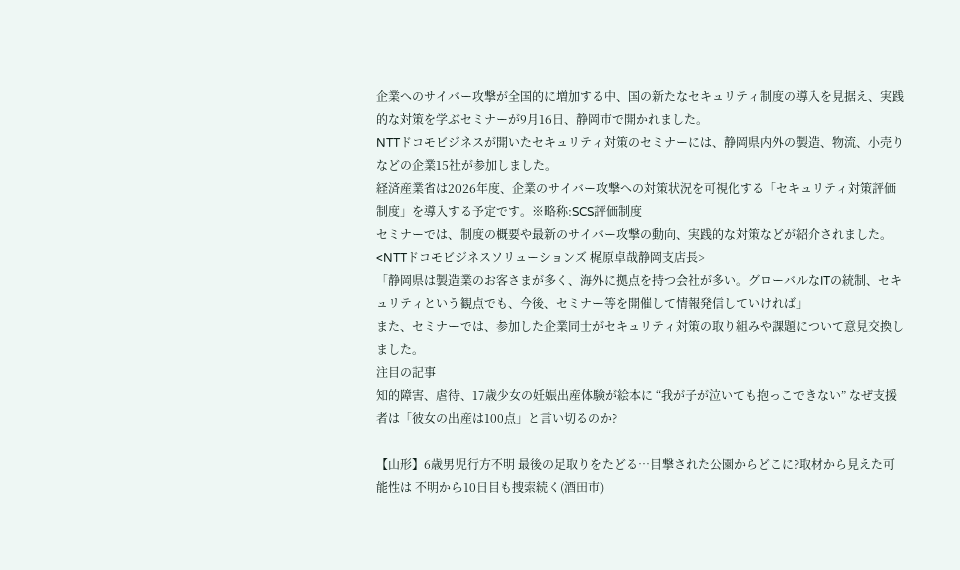企業へのサイバー攻撃が全国的に増加する中、国の新たなセキュリティ制度の導入を見据え、実践的な対策を学ぶセミナーが9月16日、静岡市で開かれました。
NTTドコモビジネスが開いたセキュリティ対策のセミナーには、静岡県内外の製造、物流、小売りなどの企業15社が参加しました。
経済産業省は2026年度、企業のサイバー攻撃への対策状況を可視化する「セキュリティ対策評価制度」を導入する予定です。※略称:SCS評価制度
セミナーでは、制度の概要や最新のサイバー攻撃の動向、実践的な対策などが紹介されました。
<NTTドコモビジネスソリューションズ 梶原卓哉静岡支店長>
「静岡県は製造業のお客さまが多く、海外に拠点を持つ会社が多い。グローバルなITの統制、セキュリティという観点でも、今後、セミナー等を開催して情報発信していければ」
また、セミナーでは、参加した企業同士がセキュリティ対策の取り組みや課題について意見交換しました。
注目の記事
知的障害、虐待、17歳少女の妊娠出産体験が絵本に “我が子が泣いても抱っこできない” なぜ支援者は「彼女の出産は100点」と言い切るのか?

【山形】6歳男児行方不明 最後の足取りをたどる…目撃された公園からどこに?取材から見えた可能性は 不明から10日目も捜索続く(酒田市)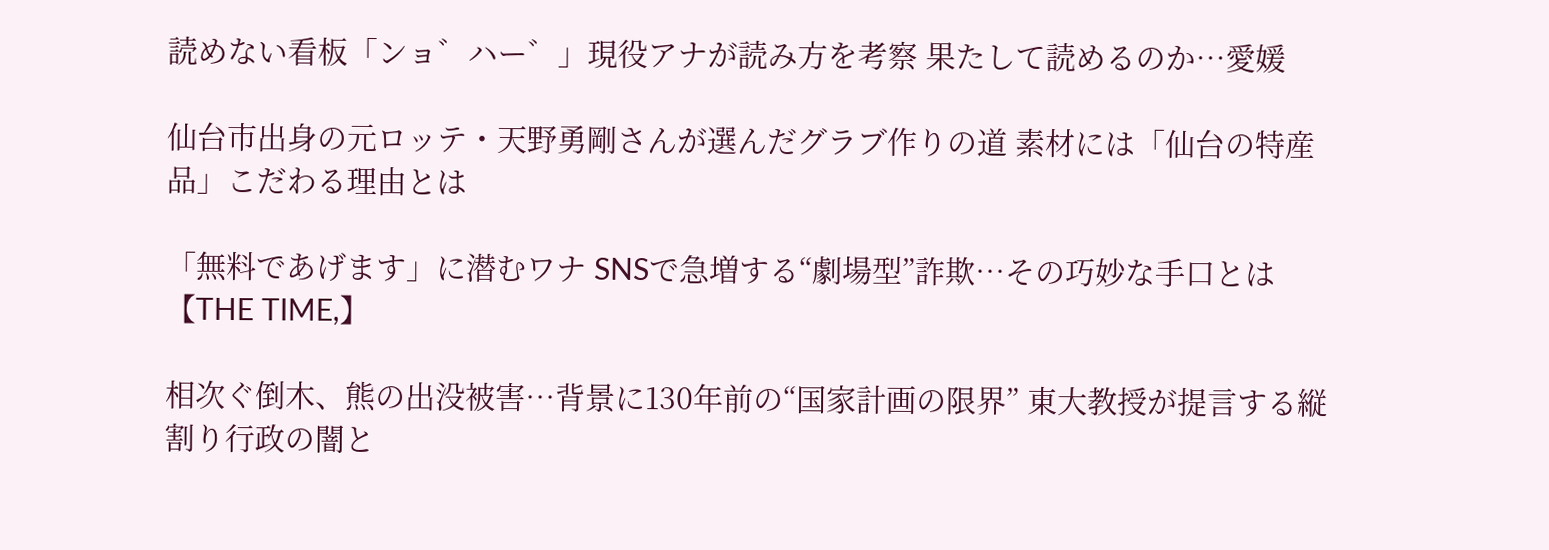読めない看板「ンョ゛ハー゛」現役アナが読み方を考察 果たして読めるのか…愛媛

仙台市出身の元ロッテ・天野勇剛さんが選んだグラブ作りの道 素材には「仙台の特産品」こだわる理由とは

「無料であげます」に潜むワナ SNSで急増する“劇場型”詐欺…その巧妙な手口とは【THE TIME,】

相次ぐ倒木、熊の出没被害…背景に130年前の“国家計画の限界” 東大教授が提言する縦割り行政の闇と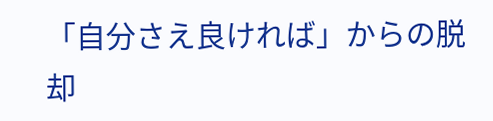「自分さえ良ければ」からの脱却